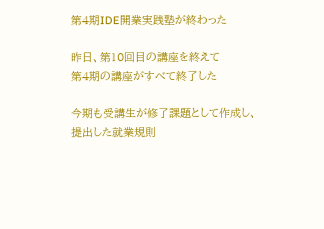第4期IDE開業実践塾が終わった

昨日、第10回目の講座を終えて
第4期の講座がすべて終了した

今期も受講生が修了課題として作成し、
提出した就業規則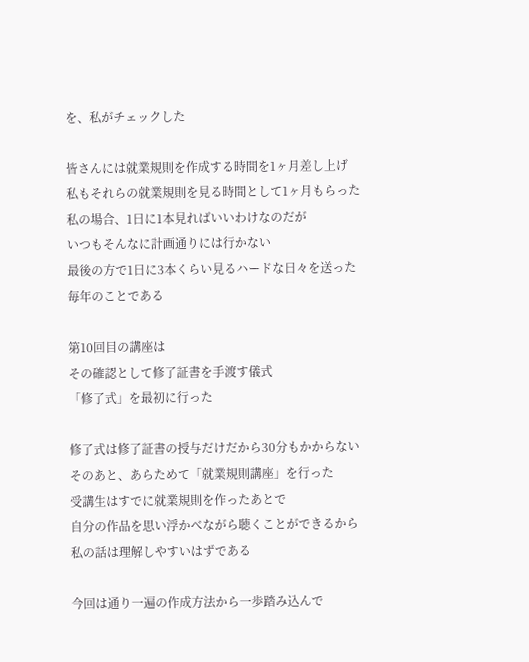を、私がチェックした

皆さんには就業規則を作成する時間を1ヶ月差し上げ
私もそれらの就業規則を見る時間として1ヶ月もらった
私の場合、1日に1本見ればいいわけなのだが
いつもそんなに計画通りには行かない
最後の方で1日に3本くらい見るハードな日々を送った
毎年のことである

第10回目の講座は
その確認として修了証書を手渡す儀式
「修了式」を最初に行った

修了式は修了証書の授与だけだから30分もかからない
そのあと、あらためて「就業規則講座」を行った
受講生はすでに就業規則を作ったあとで
自分の作品を思い浮かべながら聴くことができるから
私の話は理解しやすいはずである

今回は通り一遍の作成方法から一歩踏み込んで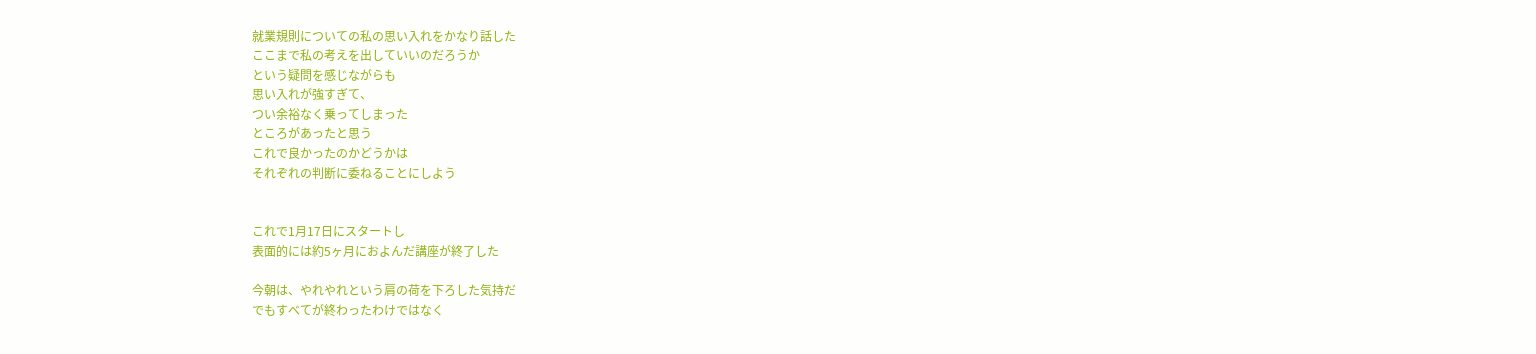就業規則についての私の思い入れをかなり話した
ここまで私の考えを出していいのだろうか
という疑問を感じながらも
思い入れが強すぎて、
つい余裕なく乗ってしまった
ところがあったと思う
これで良かったのかどうかは
それぞれの判断に委ねることにしよう


これで1月17日にスタートし
表面的には約5ヶ月におよんだ講座が終了した

今朝は、やれやれという肩の荷を下ろした気持だ
でもすべてが終わったわけではなく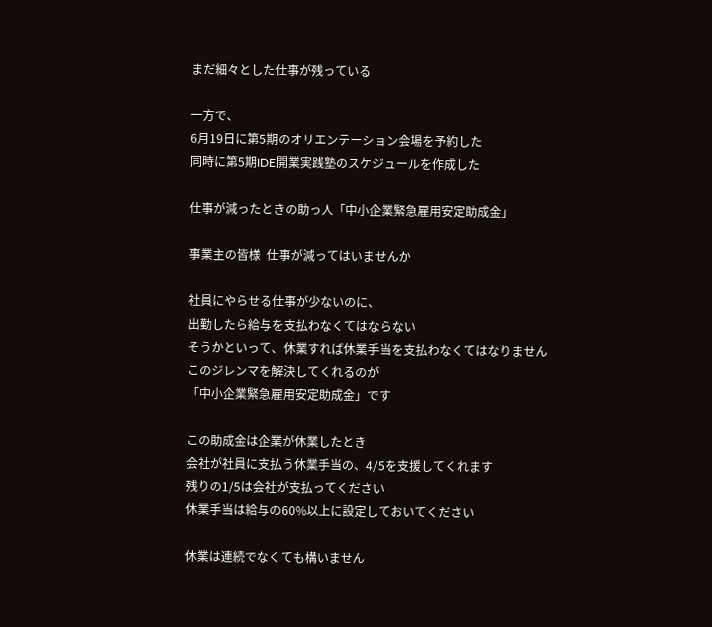まだ細々とした仕事が残っている

一方で、
6月19日に第5期のオリエンテーション会場を予約した
同時に第5期IDE開業実践塾のスケジュールを作成した

仕事が減ったときの助っ人「中小企業緊急雇用安定助成金」

事業主の皆様  仕事が減ってはいませんか

社員にやらせる仕事が少ないのに、
出勤したら給与を支払わなくてはならない
そうかといって、休業すれば休業手当を支払わなくてはなりません
このジレンマを解決してくれるのが
「中小企業緊急雇用安定助成金」です

この助成金は企業が休業したとき
会社が社員に支払う休業手当の、4/5を支援してくれます
残りの1/5は会社が支払ってください
休業手当は給与の60%以上に設定しておいてください

休業は連続でなくても構いません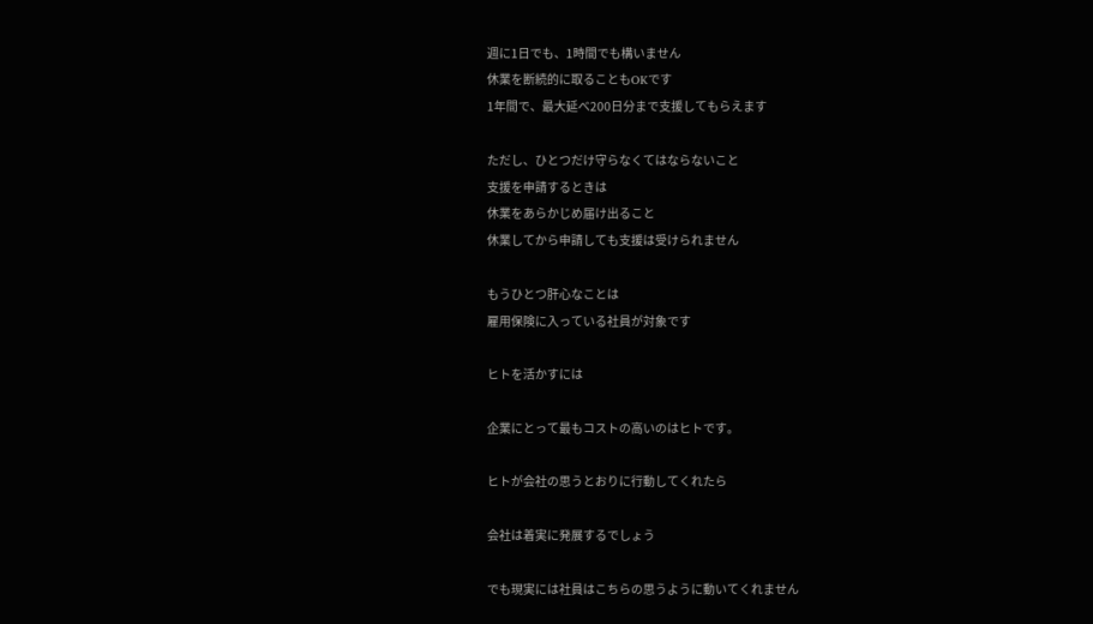週に1日でも、1時間でも構いません
休業を断続的に取ることもOKです
1年間で、最大延べ200日分まで支援してもらえます

ただし、ひとつだけ守らなくてはならないこと
支援を申請するときは
休業をあらかじめ届け出ること
休業してから申請しても支援は受けられません

もうひとつ肝心なことは
雇用保険に入っている社員が対象です

ヒトを活かすには

企業にとって最もコストの高いのはヒトです。

ヒトが会社の思うとおりに行動してくれたら

会社は着実に発展するでしょう

でも現実には社員はこちらの思うように動いてくれません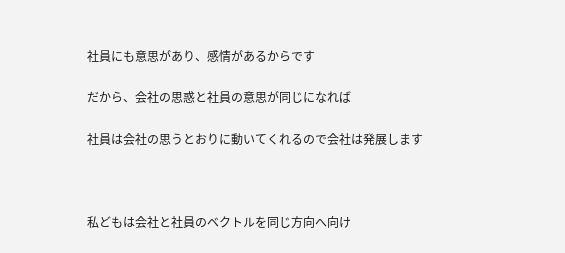社員にも意思があり、感情があるからです

だから、会社の思惑と社員の意思が同じになれば

社員は会社の思うとおりに動いてくれるので会社は発展します



私どもは会社と社員のベクトルを同じ方向へ向け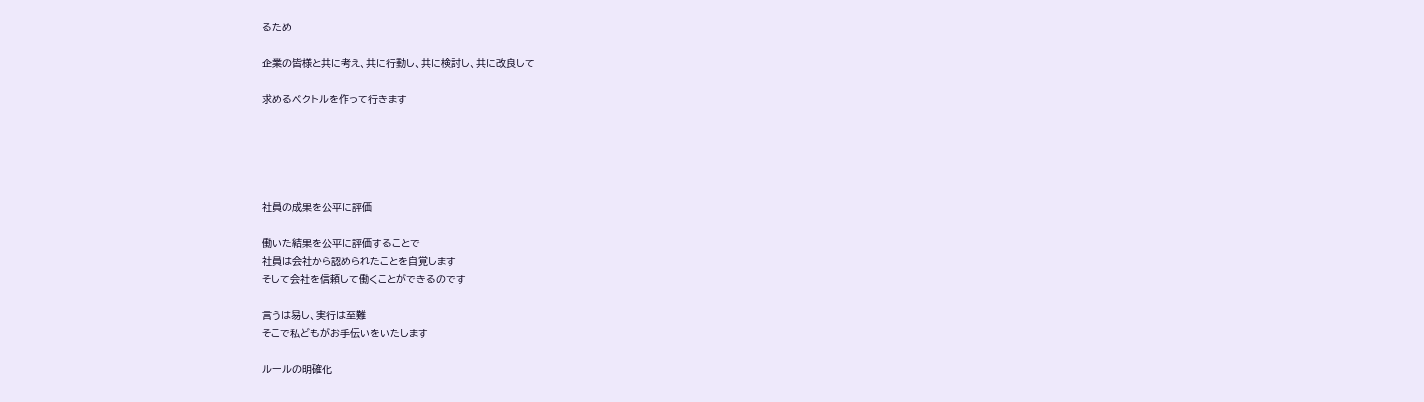るため

企業の皆様と共に考え、共に行動し、共に検討し、共に改良して

求めるベクトルを作って行きます





社員の成果を公平に評価

働いた結果を公平に評価することで
社員は会社から認められたことを自覚します
そして会社を信頼して働くことができるのです

言うは易し、実行は至難
そこで私どもがお手伝いをいたします

ルールの明確化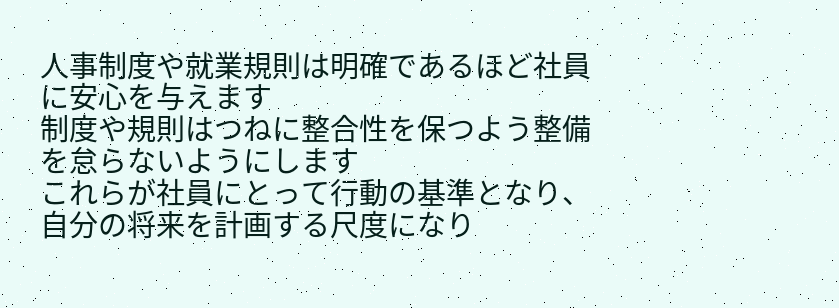人事制度や就業規則は明確であるほど社員に安心を与えます
制度や規則はつねに整合性を保つよう整備を怠らないようにします
これらが社員にとって行動の基準となり、
自分の将来を計画する尺度になり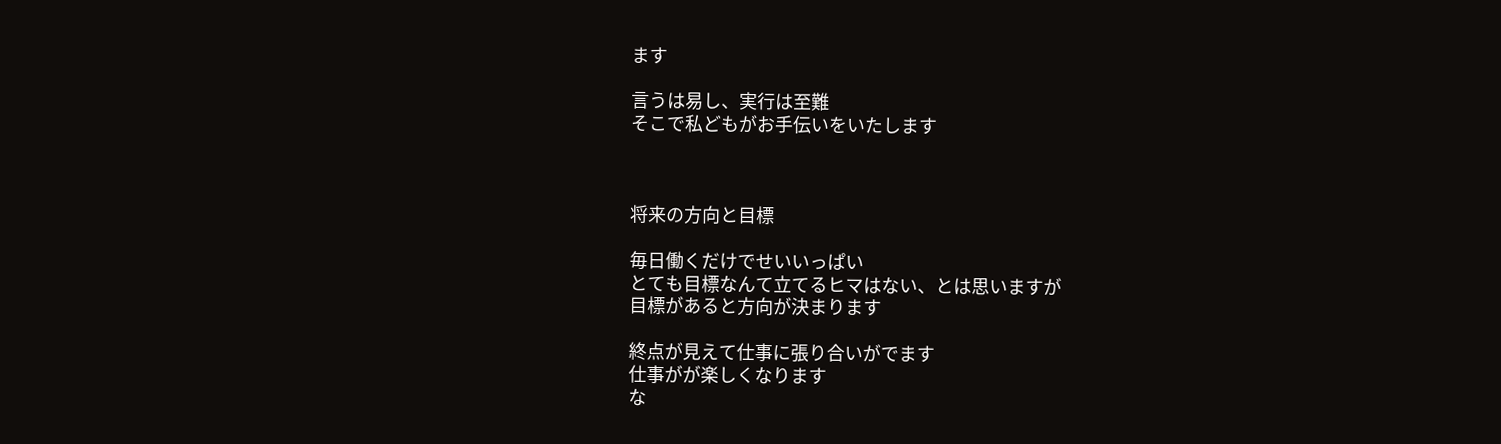ます

言うは易し、実行は至難
そこで私どもがお手伝いをいたします



将来の方向と目標

毎日働くだけでせいいっぱい
とても目標なんて立てるヒマはない、とは思いますが
目標があると方向が決まります

終点が見えて仕事に張り合いがでます
仕事がが楽しくなります
な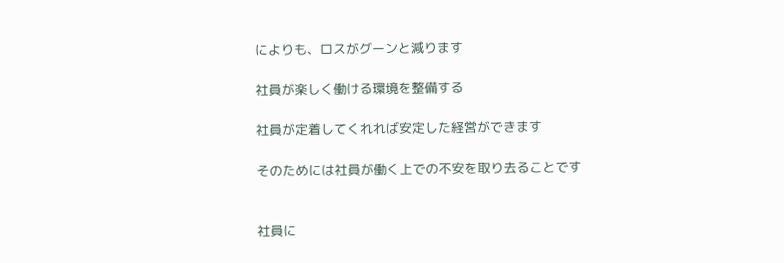によりも、ロスがグーンと減ります

社員が楽しく働ける環境を整備する

社員が定着してくれれば安定した経営ができます

そのためには社員が働く上での不安を取り去ることです


社員に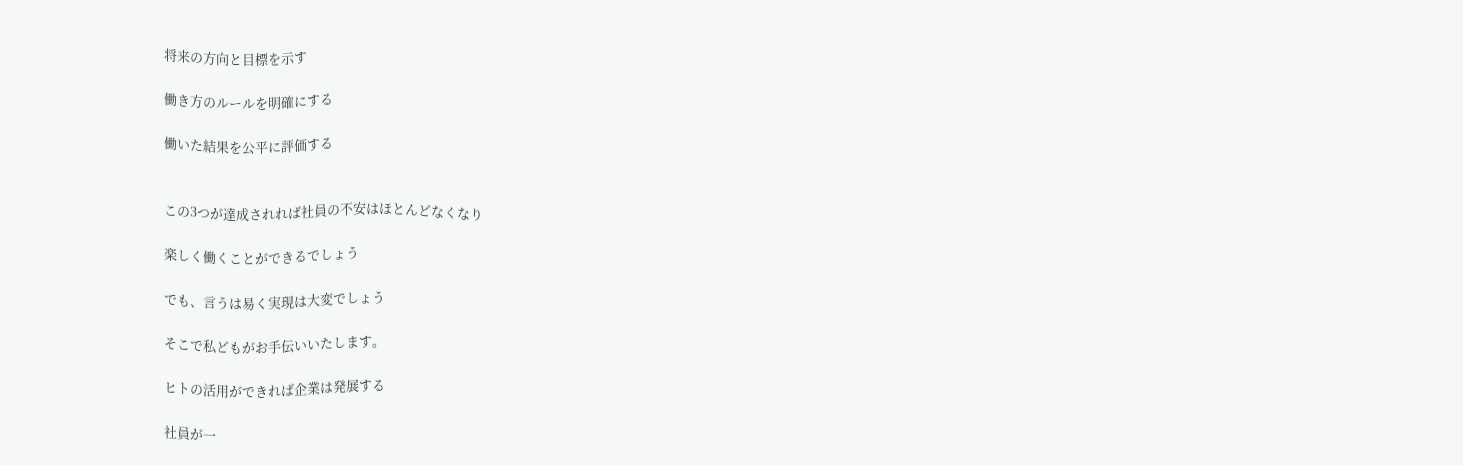将来の方向と目標を示す

働き方のルールを明確にする

働いた結果を公平に評価する


この3つが達成されれば社員の不安はほとんどなくなり

楽しく働くことができるでしょう

でも、言うは易く実現は大変でしょう

そこで私どもがお手伝いいたします。

ヒトの活用ができれば企業は発展する

社員が一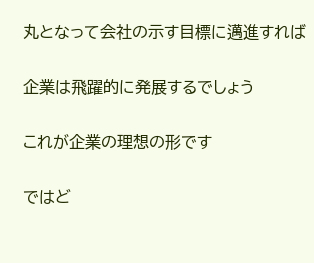丸となって会社の示す目標に邁進すれば

企業は飛躍的に発展するでしょう

これが企業の理想の形です

ではど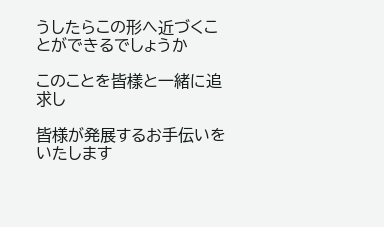うしたらこの形へ近づくことができるでしょうか

このことを皆樣と一緒に追求し

皆様が発展するお手伝いをいたします